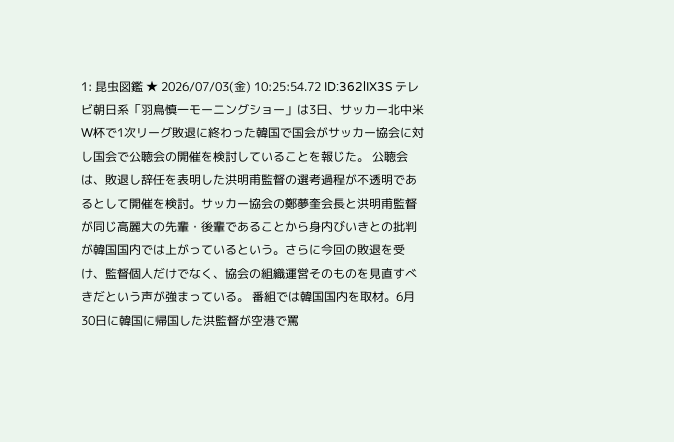1: 昆虫図鑑 ★ 2026/07/03(金) 10:25:54.72 ID:362lIX3S テレビ朝日系「羽鳥慎一モーニングショー」は3日、サッカー北中米W杯で1次リーグ敗退に終わった韓国で国会がサッカー協会に対し国会で公聴会の開催を検討していることを報じた。 公聴会は、敗退し辞任を表明した洪明甫監督の選考過程が不透明であるとして開催を検討。サッカー協会の鄭夢奎会長と洪明甫監督が同じ高麗大の先輩・後輩であることから身内びいきとの批判が韓国国内では上がっているという。さらに今回の敗退を受け、監督個人だけでなく、協会の組織運営そのものを見直すべきだという声が強まっている。 番組では韓国国内を取材。6月30日に韓国に帰国した洪監督が空港で罵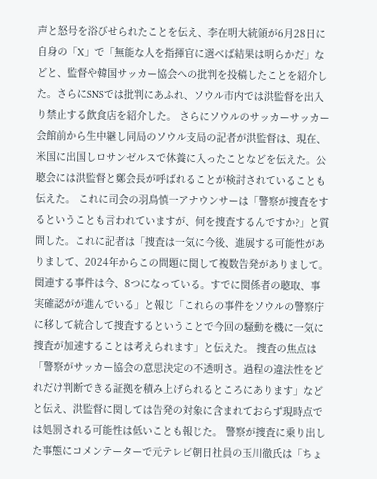声と怒号を浴びせられたことを伝え、李在明大統領が6月28日に自身の「X」で「無能な人を指揮官に選べば結果は明らかだ」などと、監督や韓国サッカー協会への批判を投稿したことを紹介した。さらにSNSでは批判にあふれ、ソウル市内では洪監督を出入り禁止する飲食店を紹介した。 さらにソウルのサッカーサッカー会館前から生中継し同局のソウル支局の記者が洪監督は、現在、米国に出国しロサンゼルスで休養に入ったことなどを伝えた。公聴会には洪監督と鄭会長が呼ばれることが検討されていることも伝えた。 これに司会の羽鳥慎一アナウンサーは「警察が捜査をするということも言われていますが、何を捜査するんですか?」と質問した。これに記者は「捜査は一気に今後、進展する可能性がありまして、2024年からこの問題に関して複数告発がありまして。関連する事件は今、8つになっている。すでに関係者の聴取、事実確認がが進んでいる」と報じ「これらの事件をソウルの警察庁に移して統合して捜査するということで今回の騒動を機に一気に捜査が加速することは考えられます」と伝えた。 捜査の焦点は「警察がサッカー協会の意思決定の不透明さ。過程の違法性をどれだけ判断できる証拠を積み上げられるところにあります」などと伝え、洪監督に関しては告発の対象に含まれておらず現時点では処罰される可能性は低いことも報じた。 警察が捜査に乗り出した事態にコメンテーターで元テレビ朝日社員の玉川徹氏は「ちょ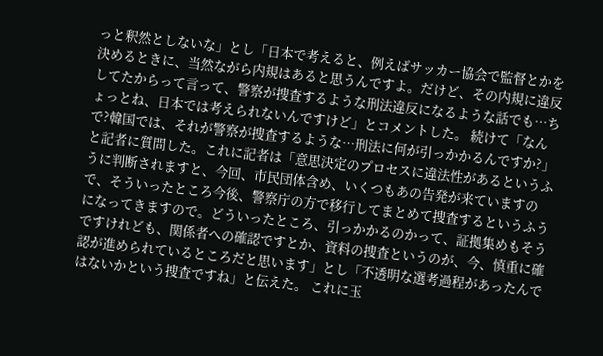っと釈然としないな」とし「日本で考えると、例えばサッカー協会で監督とかを決めるときに、当然ながら内規はあると思うんですよ。だけど、その内規に違反してたからって言って、警察が捜査するような刑法違反になるような話でも…ちょっとね、日本では考えられないんですけど」とコメントした。 続けて「なんで?韓国では、それが警察が捜査するような…刑法に何が引っかかるんですか?」と記者に質問した。これに記者は「意思決定のプロセスに違法性があるというふうに判断されますと、今回、市民団体含め、いくつもあの告発が来ていますので、そういったところ今後、警察庁の方で移行してまとめて捜査するというふうになってきますので。どういったところ、引っかかるのかって、証拠集めもそうですけれども、関係者への確認ですとか、資料の捜査というのが、今、慎重に確認が進められているところだと思います」とし「不透明な選考過程があったんではないかという捜査ですね」と伝えた。 これに玉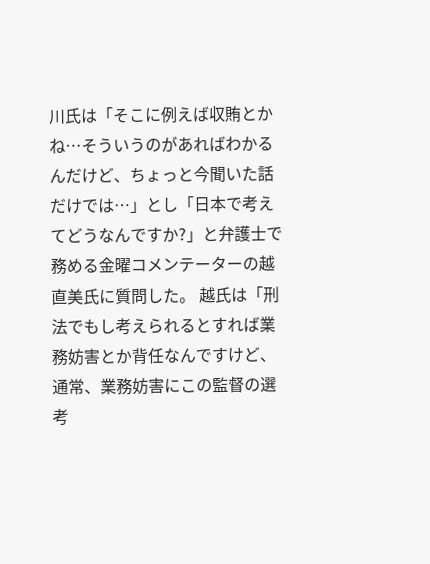川氏は「そこに例えば収賄とかね…そういうのがあればわかるんだけど、ちょっと今聞いた話だけでは…」とし「日本で考えてどうなんですか?」と弁護士で務める金曜コメンテーターの越直美氏に質問した。 越氏は「刑法でもし考えられるとすれば業務妨害とか背任なんですけど、通常、業務妨害にこの監督の選考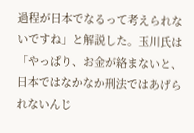過程が日本でなるって考えられないですね」と解説した。玉川氏は「やっぱり、お金が絡まないと、日本ではなかなか刑法ではあげられないんじ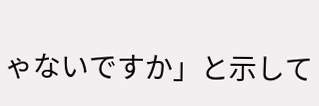ゃないですか」と示して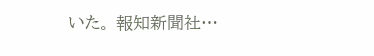いた。 報知新聞社…